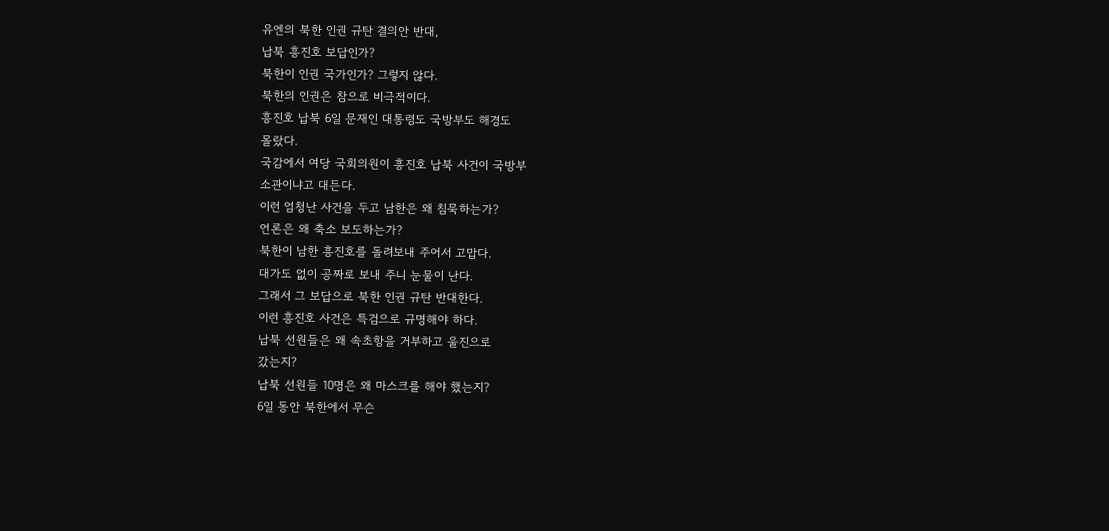유엔의 북한 인권 규탄 결의안 반대,
납북 흥진호 보답인가?
북한이 인권 국가인가? 그렇지 않다.
북한의 인권은 참으로 비극적이다.
흥진호 납북 6일 문재인 대통령도 국방부도 해경도
몰랐다.
국감에서 여당 국회의원이 흥진호 납북 사건이 국방부
소관이냐고 대든다.
이런 엄청난 사건을 두고 남한은 왜 침묵하는가?
언론은 왜 축소 보도하는가?
북한이 남한 흥진호를 돌려보내 주어서 고맙다.
대가도 없이 공짜로 보내 주니 눈물이 난다.
그래서 그 보답으로 북한 인권 규탄 반대한다.
이런 흥진호 사건은 특검으로 규명해야 하다.
납북 선원들은 왜 속초항을 거부하고 울진으로
갔는지?
납북 선원들 10명은 왜 마스크를 해야 했는지?
6일 동안 북한에서 무슨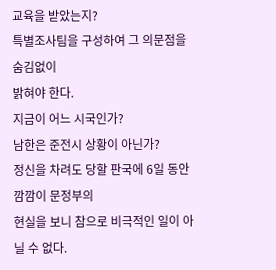교육을 받았는지?
특별조사팀을 구성하여 그 의문점을 숨김없이
밝혀야 한다.
지금이 어느 시국인가?
남한은 준전시 상황이 아닌가?
정신을 차려도 당할 판국에 6일 동안 깜깜이 문정부의
현실을 보니 참으로 비극적인 일이 아닐 수 없다.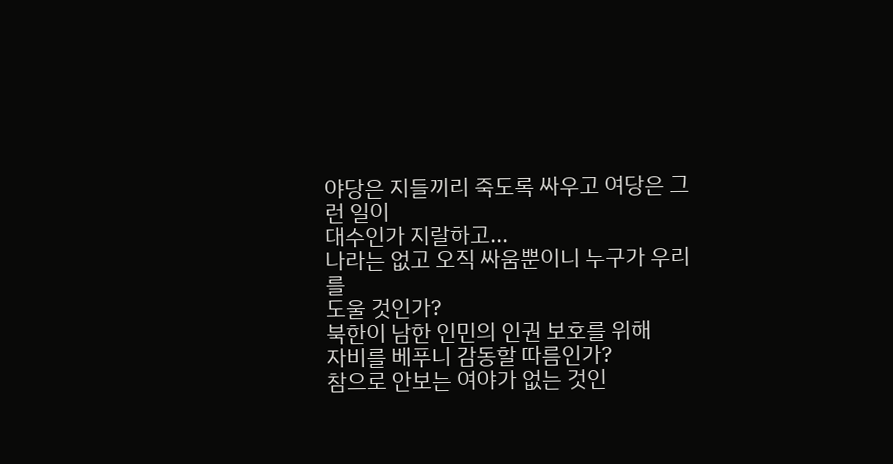야당은 지들끼리 죽도록 싸우고 여당은 그런 일이
대수인가 지랄하고...
나라는 없고 오직 싸움뿐이니 누구가 우리를
도울 것인가?
북한이 남한 인민의 인권 보호를 위해
자비를 베푸니 감동할 따름인가?
참으로 안보는 여야가 없는 것인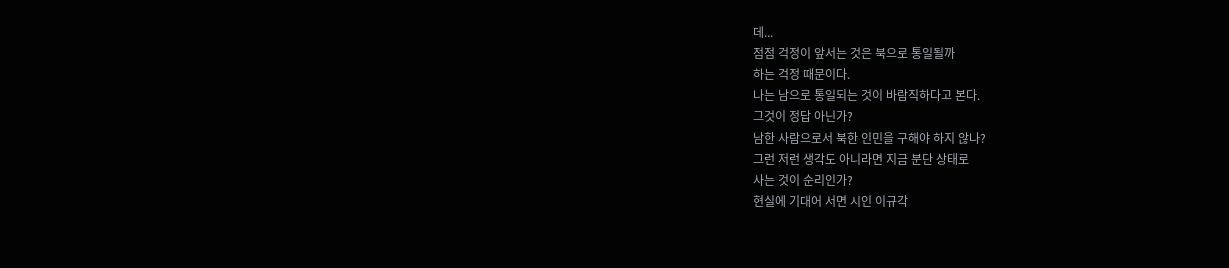데...
점점 걱정이 앞서는 것은 북으로 통일될까
하는 걱정 때문이다.
나는 남으로 통일되는 것이 바람직하다고 본다.
그것이 정답 아닌가?
남한 사람으로서 북한 인민을 구해야 하지 않나?
그런 저런 생각도 아니라면 지금 분단 상태로
사는 것이 순리인가?
현실에 기대어 서면 시인 이규각